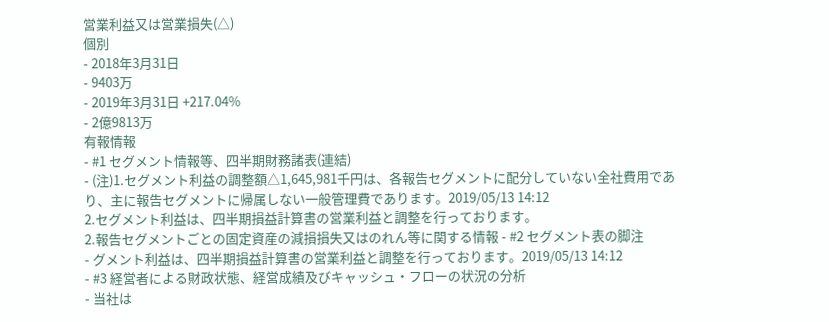営業利益又は営業損失(△)
個別
- 2018年3月31日
- 9403万
- 2019年3月31日 +217.04%
- 2億9813万
有報情報
- #1 セグメント情報等、四半期財務諸表(連結)
- (注)1.セグメント利益の調整額△1,645,981千円は、各報告セグメントに配分していない全社費用であり、主に報告セグメントに帰属しない一般管理費であります。2019/05/13 14:12
2.セグメント利益は、四半期損益計算書の営業利益と調整を行っております。
2.報告セグメントごとの固定資産の減損損失又はのれん等に関する情報 - #2 セグメント表の脚注
- グメント利益は、四半期損益計算書の営業利益と調整を行っております。2019/05/13 14:12
- #3 経営者による財政状態、経営成績及びキャッシュ・フローの状況の分析
- 当社は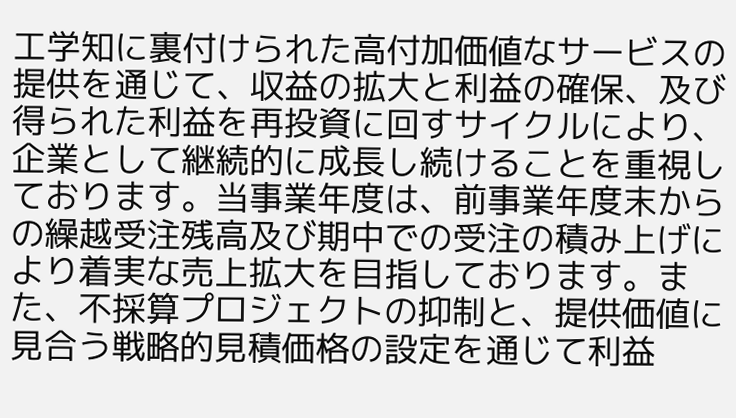工学知に裏付けられた高付加価値なサービスの提供を通じて、収益の拡大と利益の確保、及び得られた利益を再投資に回すサイクルにより、企業として継続的に成長し続けることを重視しております。当事業年度は、前事業年度末からの繰越受注残高及び期中での受注の積み上げにより着実な売上拡大を目指しております。また、不採算プロジェクトの抑制と、提供価値に見合う戦略的見積価格の設定を通じて利益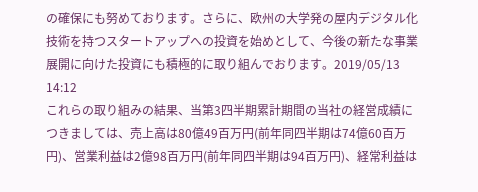の確保にも努めております。さらに、欧州の大学発の屋内デジタル化技術を持つスタートアップへの投資を始めとして、今後の新たな事業展開に向けた投資にも積極的に取り組んでおります。2019/05/13 14:12
これらの取り組みの結果、当第3四半期累計期間の当社の経営成績につきましては、売上高は80億49百万円(前年同四半期は74億60百万円)、営業利益は2億98百万円(前年同四半期は94百万円)、経常利益は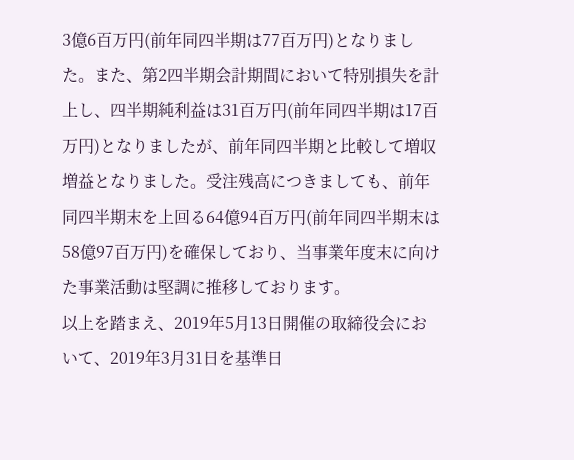3億6百万円(前年同四半期は77百万円)となりました。また、第2四半期会計期間において特別損失を計上し、四半期純利益は31百万円(前年同四半期は17百万円)となりましたが、前年同四半期と比較して増収増益となりました。受注残高につきましても、前年同四半期末を上回る64億94百万円(前年同四半期末は58億97百万円)を確保しており、当事業年度末に向けた事業活動は堅調に推移しております。
以上を踏まえ、2019年5月13日開催の取締役会において、2019年3月31日を基準日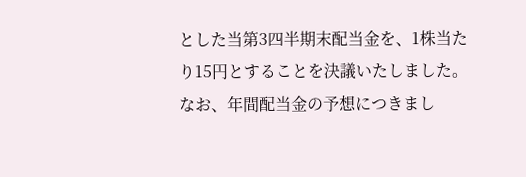とした当第3四半期末配当金を、1株当たり15円とすることを決議いたしました。なお、年間配当金の予想につきまし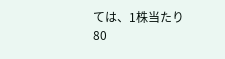ては、1株当たり80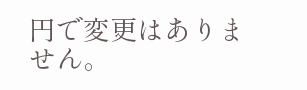円で変更はありません。